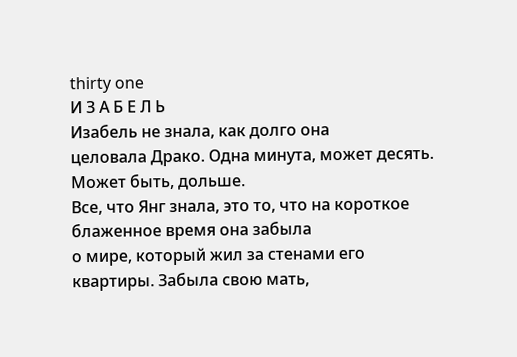thirty one
И З А Б Е Л Ь
Изабель не знала, как долго она
целовала Драко. Одна минута, может десять. Может быть, дольше.
Все, что Янг знала, это то, что на короткое блаженное время она забыла
о мире, который жил за стенами его квартиры. Забыла свою мать,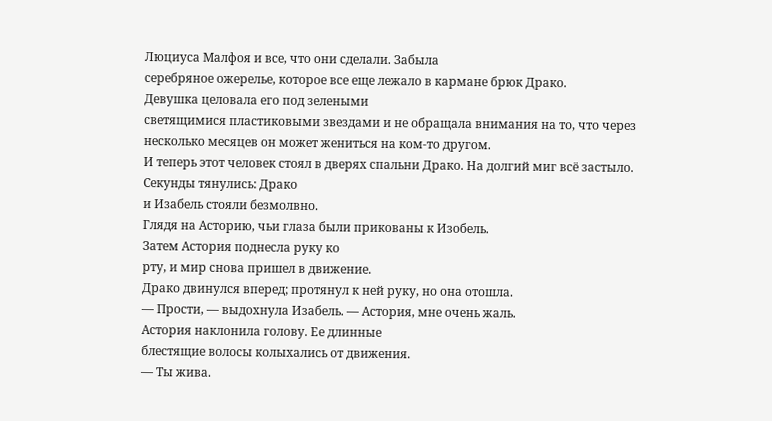Люциуса Малфоя и все, что они сделали. Забыла
серебряное ожерелье, которое все еще лежало в кармане брюк Драко.
Девушка целовала его под зелеными
светящимися пластиковыми звездами и не обращала внимания на то, что через несколько месяцев он может жениться на ком-то другом.
И теперь этот человек стоял в дверях спальни Драко. На долгий миг всё застыло. Секунды тянулись: Драко
и Изабель стояли безмолвно.
Глядя на Асторию, чьи глаза были прикованы к Изобель.
Затем Астория поднесла руку ко
рту, и мир снова пришел в движение.
Драко двинулся вперед; протянул к ней руку, но она отошла.
— Прости, — выдохнула Изабель. — Астория, мне очень жаль.
Астория наклонила голову. Ее длинные
блестящие волосы колыхались от движения.
— Ты жива.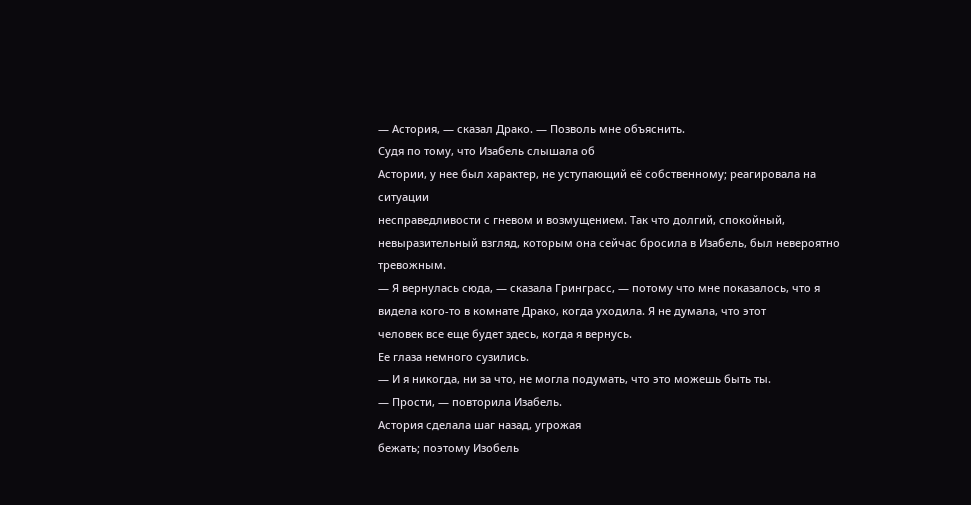— Астория, — сказал Драко. — Позволь мне объяснить.
Судя по тому, что Изабель слышала об
Астории, у нее был характер, не уступающий её собственному; реагировала на ситуации
несправедливости с гневом и возмущением. Так что долгий, спокойный, невыразительный взгляд, которым она сейчас бросила в Изабель, был невероятно тревожным.
— Я вернулась сюда, — сказала Гринграсс, — потому что мне показалось, что я видела кого-то в комнате Драко, когда уходила. Я не думала, что этот
человек все еще будет здесь, когда я вернусь.
Ее глаза немного сузились.
— И я никогда, ни за что, не могла подумать, что это можешь быть ты.
— Прости, — повторила Изабель.
Астория сделала шаг назад, угрожая
бежать; поэтому Изобель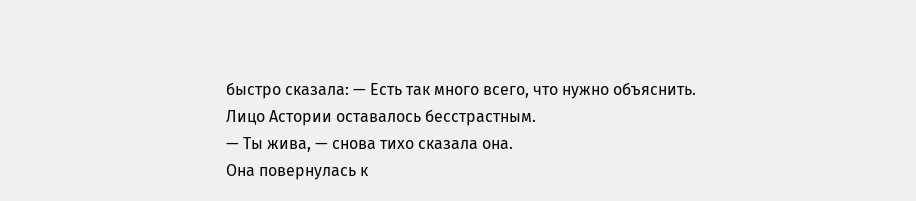быстро сказала: — Есть так много всего, что нужно объяснить.
Лицо Астории оставалось бесстрастным.
— Ты жива, — снова тихо сказала она.
Она повернулась к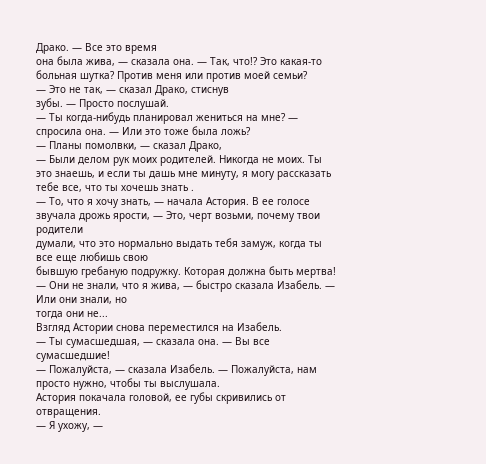Драко. — Все это время
она была жива, — сказала она. — Так, что!? Это какая-то больная шутка? Против меня или против моей семьи?
— Это не так, — сказал Драко, стиснув
зубы. — Просто послушай.
— Ты когда-нибудь планировал жениться на мне? — спросила она. — Или это тоже была ложь?
— Планы помолвки, — сказал Драко,
— Были делом рук моих родителей. Никогда не моих. Ты это знаешь, и если ты дашь мне минуту, я могу рассказать тебе все, что ты хочешь знать .
— То, что я хочу знать, — начала Астория. В ее голосе звучала дрожь ярости, — Это, черт возьми, почему твои родители
думали, что это нормально выдать тебя замуж, когда ты все еще любишь свою
бывшую гребаную подружку. Которая должна быть мертва!
— Они не знали, что я жива, — быстро сказала Изабель. — Или они знали, но
тогда они не...
Взгляд Астории снова переместился на Изабель.
— Ты сумасшедшая, — сказала она. — Вы все сумасшедшие!
— Пожалуйста, — сказала Изабель. — Пожалуйста, нам просто нужно, чтобы ты выслушала.
Астория покачала головой, ее губы скривились от отвращения.
— Я ухожу, —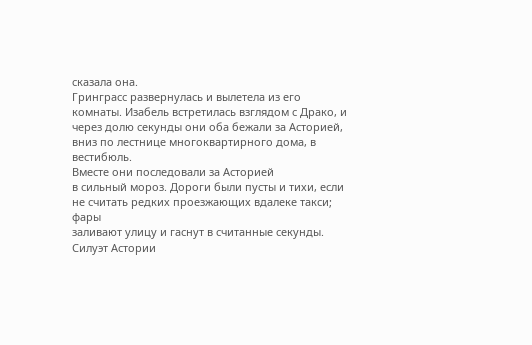сказала она.
Гринграсс развернулась и вылетела из его комнаты. Изабель встретилась взглядом с Драко, и через долю секунды они оба бежали за Асторией, вниз по лестнице многоквартирного дома, в
вестибюль.
Вместе они последовали за Асторией
в сильный мороз. Дороги были пусты и тихи, если не считать редких проезжающих вдалеке такси; фары
заливают улицу и гаснут в считанные секунды. Силуэт Астории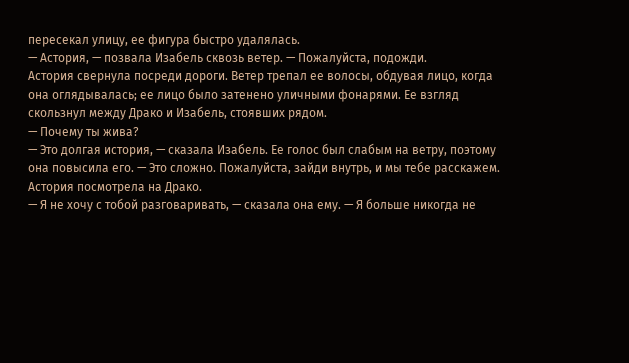пересекал улицу, ее фигура быстро удалялась.
— Астория, — позвала Изабель сквозь ветер. — Пожалуйста, подожди.
Астория свернула посреди дороги. Ветер трепал ее волосы, обдувая лицо, когда
она оглядывалась; ее лицо было затенено уличными фонарями. Ее взгляд
скользнул между Драко и Изабель, стоявших рядом.
— Почему ты жива?
— Это долгая история, — сказала Изабель. Ее голос был слабым на ветру, поэтому она повысила его. — Это сложно. Пожалуйста, зайди внутрь, и мы тебе расскажем.
Астория посмотрела на Драко.
— Я не хочу с тобой разговаривать, — сказала она ему. — Я больше никогда не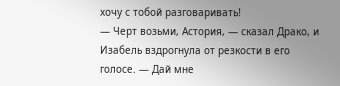хочу с тобой разговаривать!
— Черт возьми, Астория, — сказал Драко, и Изабель вздрогнула от резкости в его голосе. — Дай мне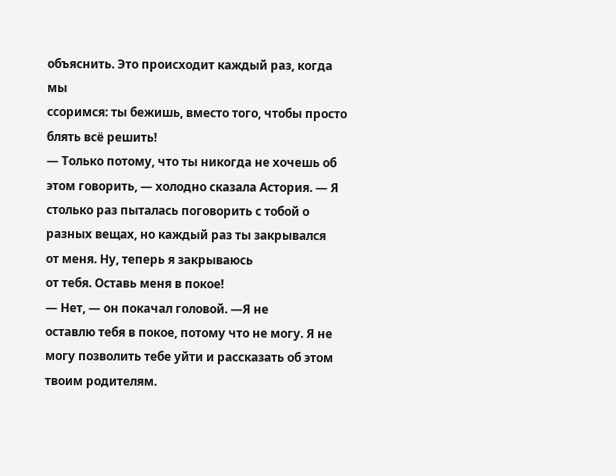объяснить. Это происходит каждый раз, когда мы
ссоримся: ты бежишь, вместо того, чтобы просто блять всё решить!
— Только потому, что ты никогда не хочешь об этом говорить, — холодно сказала Астория. — Я столько раз пыталась поговорить с тобой о разных вещах, но каждый раз ты закрывался
от меня. Ну, теперь я закрываюсь
от тебя. Оставь меня в покое!
— Нет, — он покачал головой. —Я не
оставлю тебя в покое, потому что не могу. Я не могу позволить тебе уйти и рассказать об этом твоим родителям.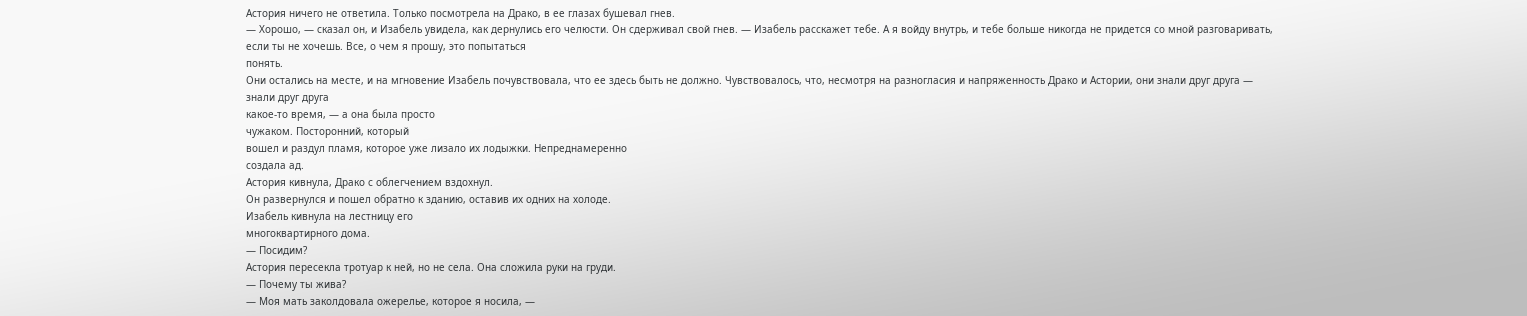Астория ничего не ответила. Только посмотрела на Драко, в ее глазах бушевал гнев.
— Хорошо, — сказал он, и Изабель увидела, как дернулись его челюсти. Он сдерживал свой гнев. — Изабель расскажет тебе. А я войду внутрь, и тебе больше никогда не придется со мной разговаривать, если ты не хочешь. Все, о чем я прошу, это попытаться
понять.
Они остались на месте, и на мгновение Изабель почувствовала, что ее здесь быть не должно. Чувствовалось, что, несмотря на разногласия и напряженность Драко и Астории, они знали друг друга — знали друг друга
какое-то время, — а она была просто
чужаком. Посторонний, который
вошел и раздул пламя, которое уже лизало их лодыжки. Непреднамеренно
создала ад.
Астория кивнула, Драко с облегчением вздохнул.
Он развернулся и пошел обратно к зданию, оставив их одних на холоде.
Изабель кивнула на лестницу его
многоквартирного дома.
— Посидим?
Астория пересекла тротуар к ней, но не села. Она сложила руки на груди.
— Почему ты жива?
— Моя мать заколдовала ожерелье, которое я носила, —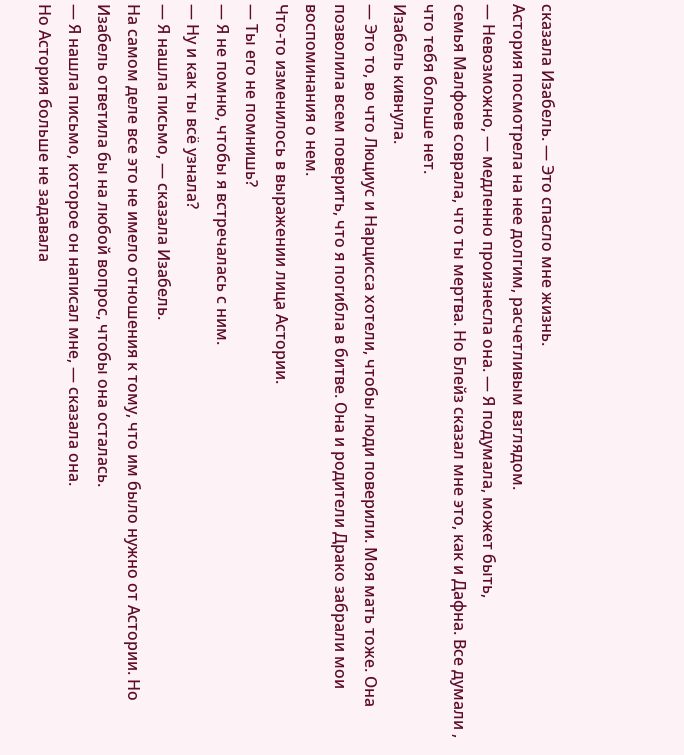сказала Изабель. — Это спасло мне жизнь.
Астория посмотрела на нее долгим, расчетливым взглядом.
— Невозможно, — медленно произнесла она. — Я подумала, может быть,
семья Малфоев соврала, что ты мертва. Но Блейз сказал мне это, как и Дафна. Все думали , что тебя больше нет.
Изабель кивнула.
— Это то, во что Люциус и Нарцисса хотели, чтобы люди поверили. Моя мать тоже. Она позволила всем поверить, что я погибла в битве. Она и родители Драко забрали мои воспоминания о нем.
Что-то изменилось в выражении лица Астории.
— Ты его не помнишь?
— Я не помню, чтобы я встречалась с ним.
— Ну и как ты всё узнала?
— Я нашла письмо, — сказала Изабель.
На самом деле все это не имело отношения к тому, что им было нужно от Астории. Но Изабель ответила бы на любой вопрос, чтобы она осталась.
— Я нашла письмо, которое он написал мне, — сказала она.
Но Астория больше не задавала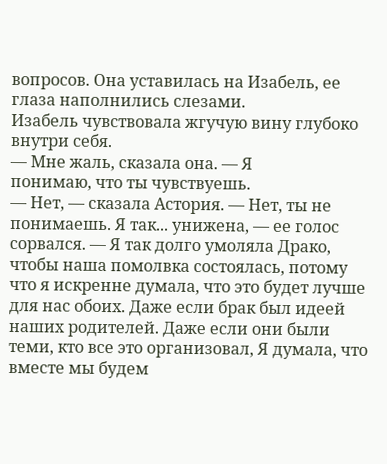вопросов. Она уставилась на Изабель, ее
глаза наполнились слезами.
Изабель чувствовала жгучую вину глубоко внутри себя.
— Мне жаль, сказала она. — Я
понимаю, что ты чувствуешь.
— Нет, — сказала Астория. — Нет, ты не
понимаешь. Я так... унижена, — ее голос сорвался. — Я так долго умоляла Драко, чтобы наша помолвка состоялась, потому что я искренне думала, что это будет лучше для нас обоих. Даже если брак был идеей наших родителей. Даже если они были теми, кто все это организовал, Я думала, что вместе мы будем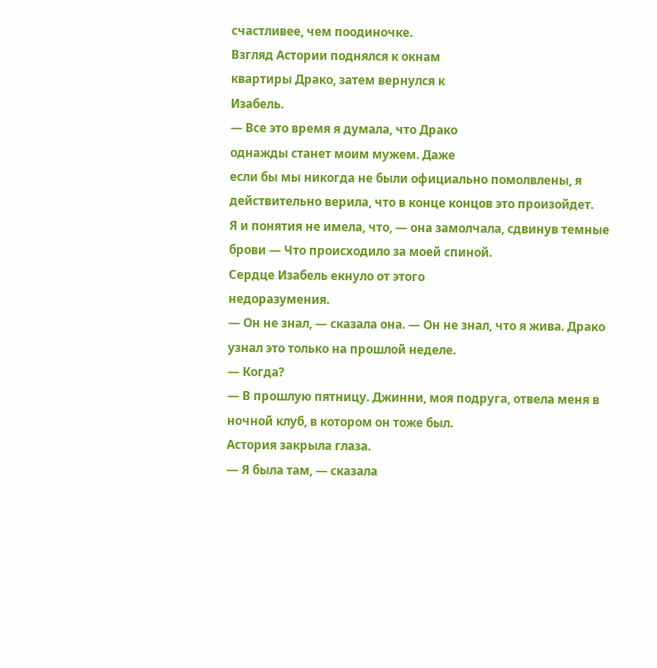счастливее, чем поодиночке.
Взгляд Астории поднялся к окнам
квартиры Драко, затем вернулся к
Изабель.
— Все это время я думала, что Драко
однажды станет моим мужем. Даже
если бы мы никогда не были официально помолвлены, я действительно верила, что в конце концов это произойдет.
Я и понятия не имела, что, — она замолчала, сдвинув темные брови — Что происходило за моей спиной.
Сердце Изабель екнуло от этого
недоразумения.
— Он не знал, — сказала она. — Он не знал, что я жива. Драко узнал это только на прошлой неделе.
— Когда?
— В прошлую пятницу. Джинни, моя подруга, отвела меня в ночной клуб, в котором он тоже был.
Астория закрыла глаза.
— Я была там, — сказала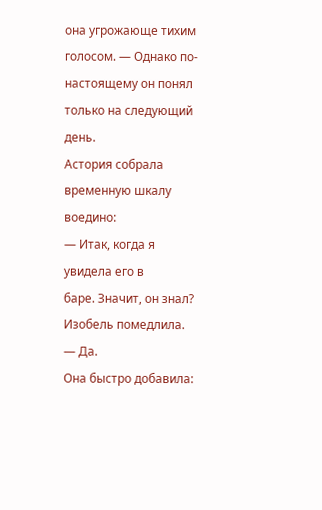она угрожающе тихим голосом. — Однако по-настоящему он понял только на следующий день.
Астория собрала временную шкалу воедино:
— Итак, когда я увидела его в
баре. Значит, он знал?
Изобель помедлила.
— Да.
Она быстро добавила: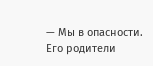— Мы в опасности. Его родители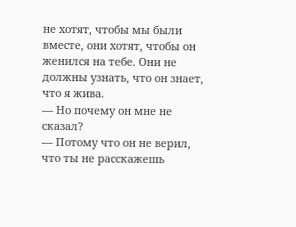не хотят, чтобы мы были вместе, они хотят, чтобы он женился на тебе. Они не должны узнать, что он знает, что я жива.
— Но почему он мне не сказал?
— Потому что он не верил, что ты не расскажешь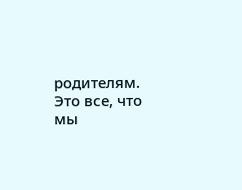родителям. Это все, что мы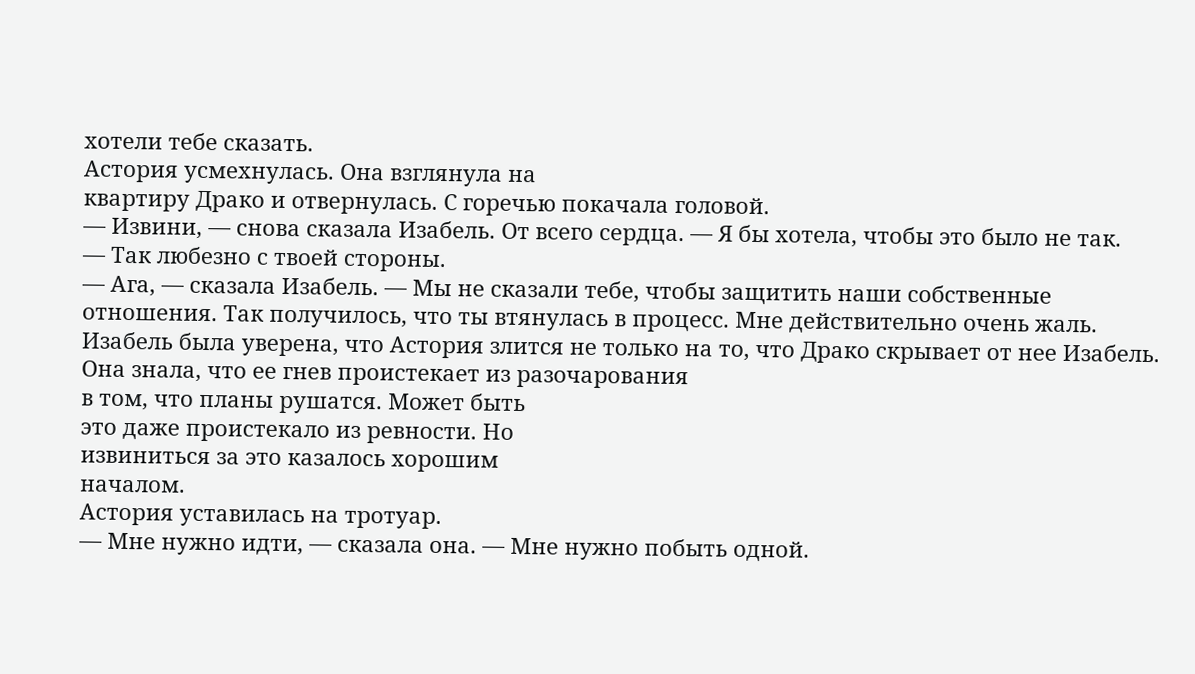хотели тебе сказать.
Астория усмехнулась. Она взглянула на
квартиру Драко и отвернулась. С горечью покачала головой.
— Извини, — снова сказала Изабель. От всего сердца. — Я бы хотела, чтобы это было не так.
— Так любезно с твоей стороны.
— Ага, — сказала Изабель. — Мы не сказали тебе, чтобы защитить наши собственные отношения. Так получилось, что ты втянулась в процесс. Мне действительно очень жаль.
Изабель была уверена, что Астория злится не только на то, что Драко скрывает от нее Изабель. Она знала, что ее гнев проистекает из разочарования
в том, что планы рушатся. Может быть
это даже проистекало из ревности. Но
извиниться за это казалось хорошим
началом.
Астория уставилась на тротуар.
— Мне нужно идти, — сказала она. — Мне нужно побыть одной.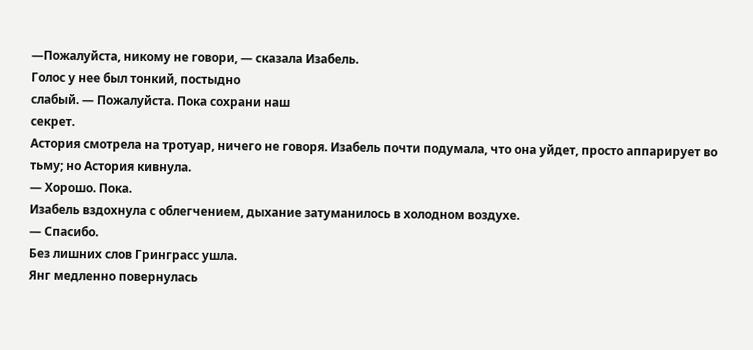—Пожалуйста, никому не говори, — сказала Изабель.
Голос у нее был тонкий, постыдно
слабый. — Пожалуйста. Пока сохрани наш
секрет.
Астория смотрела на тротуар, ничего не говоря. Изабель почти подумала, что она уйдет, просто аппарирует во тьму; но Астория кивнула.
— Хорошо. Пока.
Изабель вздохнула с облегчением, дыхание затуманилось в холодном воздухе.
— Спасибо.
Без лишних слов Гринграсс ушла.
Янг медленно повернулась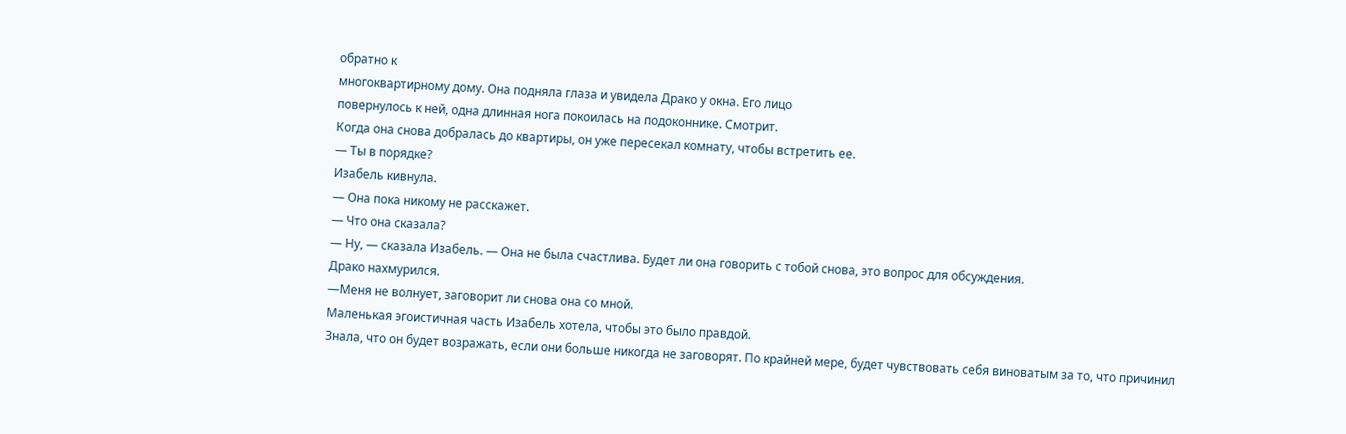обратно к
многоквартирному дому. Она подняла глаза и увидела Драко у окна. Его лицо
повернулось к ней, одна длинная нога покоилась на подоконнике. Смотрит.
Когда она снова добралась до квартиры, он уже пересекал комнату, чтобы встретить ее.
— Ты в порядке?
Изабель кивнула.
— Она пока никому не расскажет.
— Что она сказала?
— Ну, — сказала Изабель. — Она не была счастлива. Будет ли она говорить с тобой снова, это вопрос для обсуждения.
Драко нахмурился.
—Меня не волнует, заговорит ли снова она со мной.
Маленькая эгоистичная часть Изабель хотела, чтобы это было правдой.
Знала, что он будет возражать, если они больше никогда не заговорят. По крайней мере, будет чувствовать себя виноватым за то, что причинил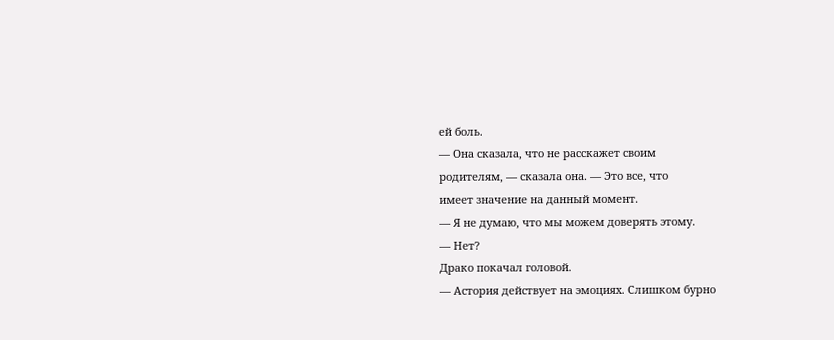ей боль.
— Она сказала, что не расскажет своим
родителям, — сказала она. — Это все, что
имеет значение на данный момент.
— Я не думаю, что мы можем доверять этому.
— Нет?
Драко покачал головой.
— Астория действует на эмоциях. Слишком бурно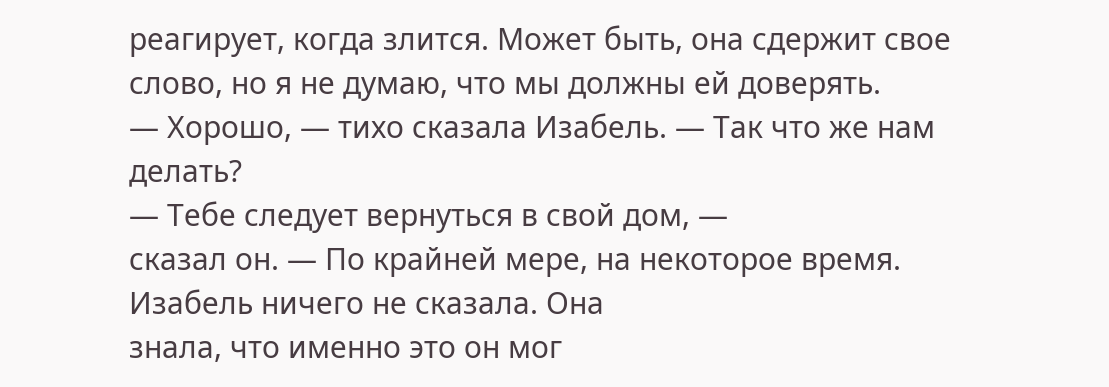реагирует, когда злится. Может быть, она сдержит свое слово, но я не думаю, что мы должны ей доверять.
— Хорошо, — тихо сказала Изабель. — Так что же нам делать?
— Тебе следует вернуться в свой дом, —
сказал он. — По крайней мере, на некоторое время.
Изабель ничего не сказала. Она
знала, что именно это он мог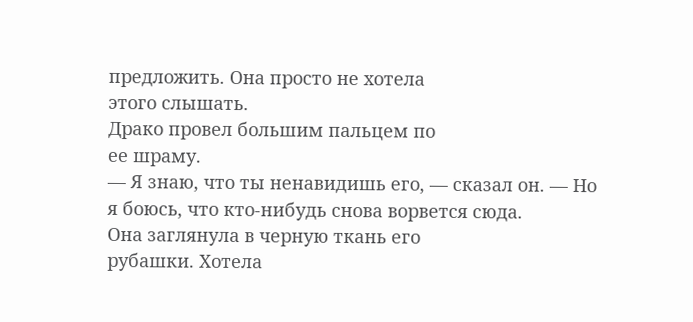предложить. Она просто не хотела
этого слышать.
Драко провел большим пальцем по
ее шраму.
— Я знаю, что ты ненавидишь его, — сказал он. — Но я боюсь, что кто-нибудь снова ворвется сюда.
Она заглянула в черную ткань его
рубашки. Хотела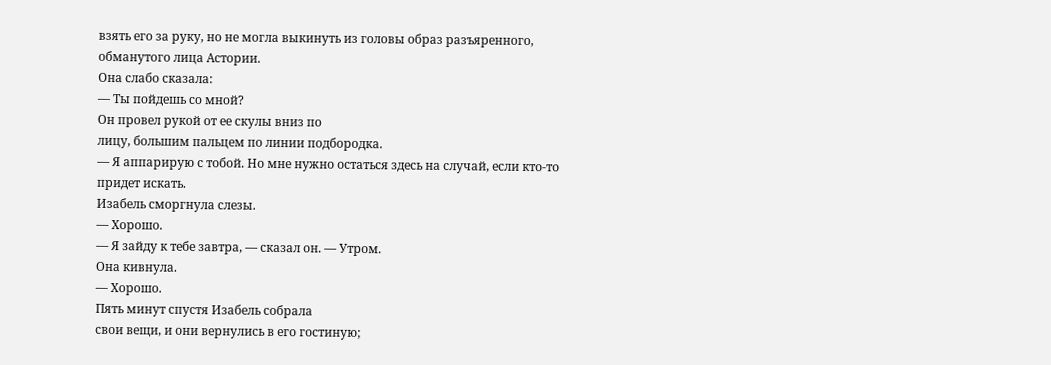взять его за руку, но не могла выкинуть из головы образ разъяренного, обманутого лица Астории.
Она слабо сказала:
— Ты пойдешь со мной?
Он провел рукой от ее скулы вниз по
лицу, большим пальцем по линии подбородка.
— Я аппарирую с тобой. Но мне нужно остаться здесь на случай, если кто-то
придет искать.
Изабель сморгнула слезы.
— Хорошо.
— Я зайду к тебе завтра, — сказал он. — Утром.
Она кивнула.
— Хорошо.
Пять минут спустя Изабель собрала
свои вещи, и они вернулись в его гостиную;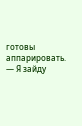готовы аппарировать.
— Я зайду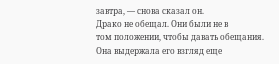завтра, — снова сказал он.
Драко не обещал. Они были не в
том положении, чтобы давать обещания.
Она выдержала его взгляд еще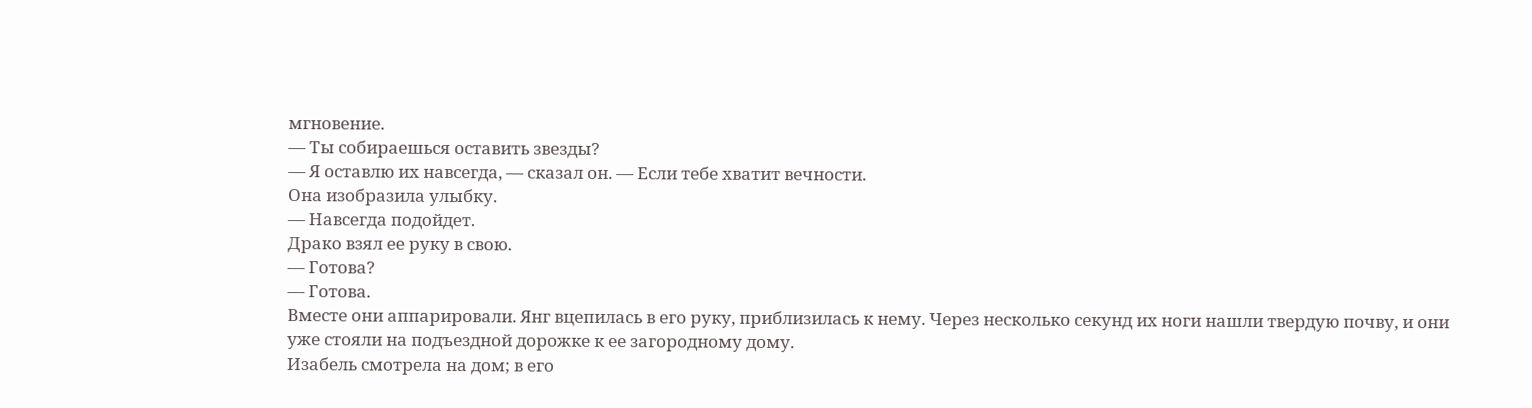мгновение.
— Ты собираешься оставить звезды?
— Я оставлю их навсегда, — сказал он. — Если тебе хватит вечности.
Она изобразила улыбку.
— Навсегда подойдет.
Драко взял ее руку в свою.
— Готова?
— Готова.
Вместе они аппарировали. Янг вцепилась в его руку, приблизилась к нему. Через несколько секунд их ноги нашли твердую почву, и они уже стояли на подъездной дорожке к ее загородному дому.
Изабель смотрела на дом; в его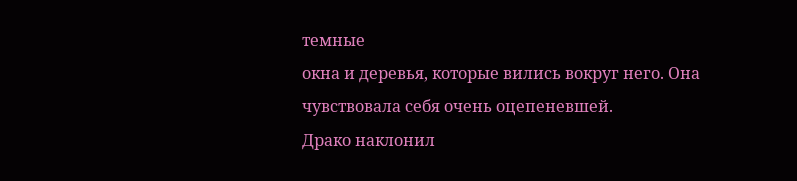темные
окна и деревья, которые вились вокруг него. Она чувствовала себя очень оцепеневшей.
Драко наклонил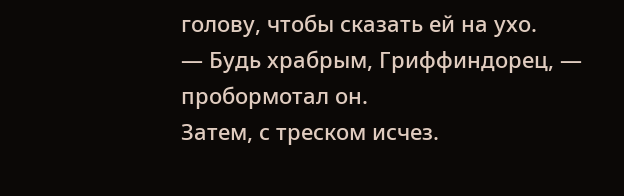голову, чтобы сказать ей на ухо.
— Будь храбрым, Гриффиндорец, — пробормотал он.
Затем, с треском исчез.